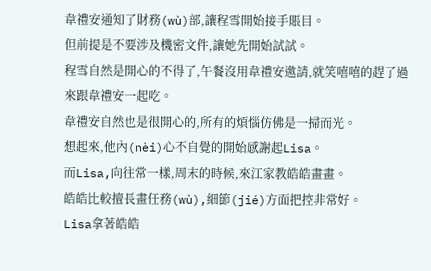韋禮安通知了財務(wù)部,讓程雪開始接手賬目。
但前提是不要涉及機密文件,讓她先開始試試。
程雪自然是開心的不得了,午餐沒用韋禮安邀請,就笑嘻嘻的趕了過來跟韋禮安一起吃。
韋禮安自然也是很開心的,所有的煩惱仿佛是一掃而光。
想起來,他內(nèi)心不自覺的開始感謝起Lisa。
而Lisa,向往常一樣,周末的時候,來江家教皓皓畫畫。
皓皓比較擅長畫任務(wù),細節(jié)方面把控非常好。
Lisa拿著皓皓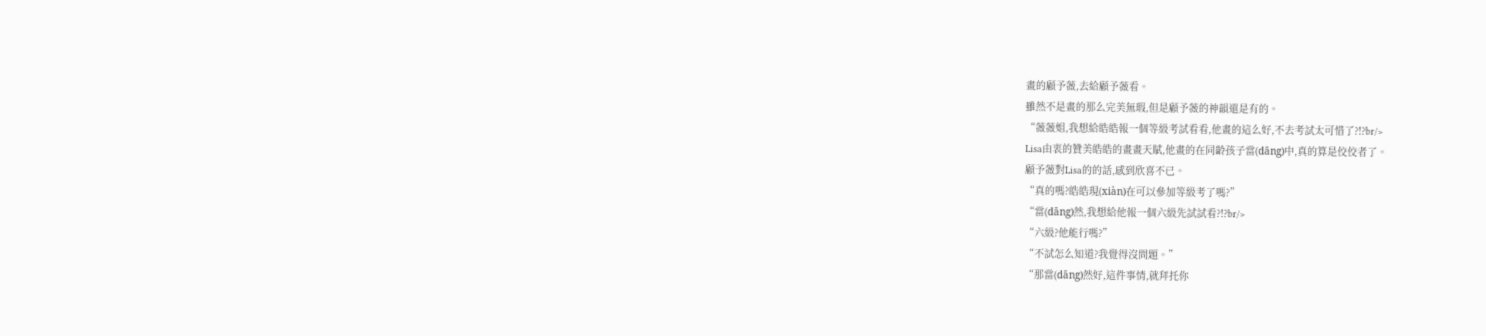畫的顧予薇,去給顧予薇看。
雖然不是畫的那么完美無瑕,但是顧予薇的神韻還是有的。
“薇薇姐,我想給皓皓報一個等級考試看看,他畫的這么好,不去考試太可惜了?!?br/>
Lisa由衷的贊美皓皓的畫畫天賦,他畫的在同齡孩子當(dāng)中,真的算是佼佼者了。
顧予薇對Lisa的的話,感到欣喜不已。
“真的嗎?皓皓現(xiàn)在可以參加等級考了嗎?”
“當(dāng)然,我想給他報一個六級先試試看?!?br/>
“六級?他能行嗎?”
“不試怎么知道?我覺得沒問題。”
“那當(dāng)然好,這件事情,就拜托你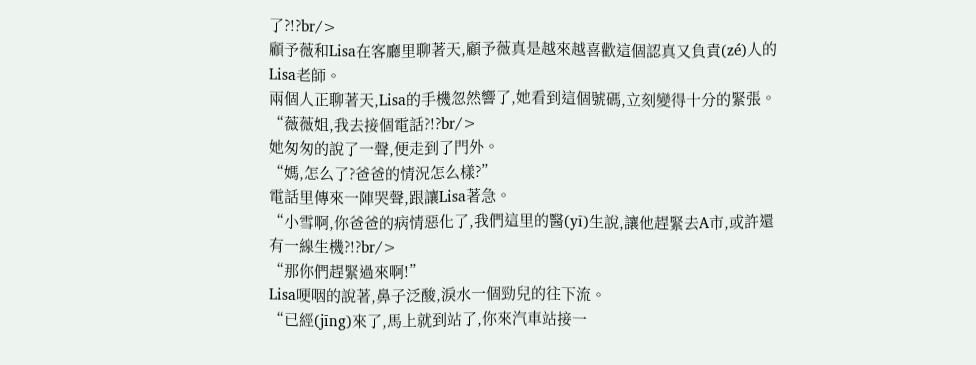了?!?br/>
顧予薇和Lisa在客廳里聊著天,顧予薇真是越來越喜歡這個認真又負責(zé)人的Lisa老師。
兩個人正聊著天,Lisa的手機忽然響了,她看到這個號碼,立刻變得十分的緊張。
“薇薇姐,我去接個電話?!?br/>
她匆匆的說了一聲,便走到了門外。
“媽,怎么了?爸爸的情況怎么樣?”
電話里傳來一陣哭聲,跟讓Lisa著急。
“小雪啊,你爸爸的病情惡化了,我們這里的醫(yī)生說,讓他趕緊去A市,或許還有一線生機?!?br/>
“那你們趕緊過來啊!”
Lisa哽咽的說著,鼻子泛酸,淚水一個勁兒的往下流。
“已經(jīng)來了,馬上就到站了,你來汽車站接一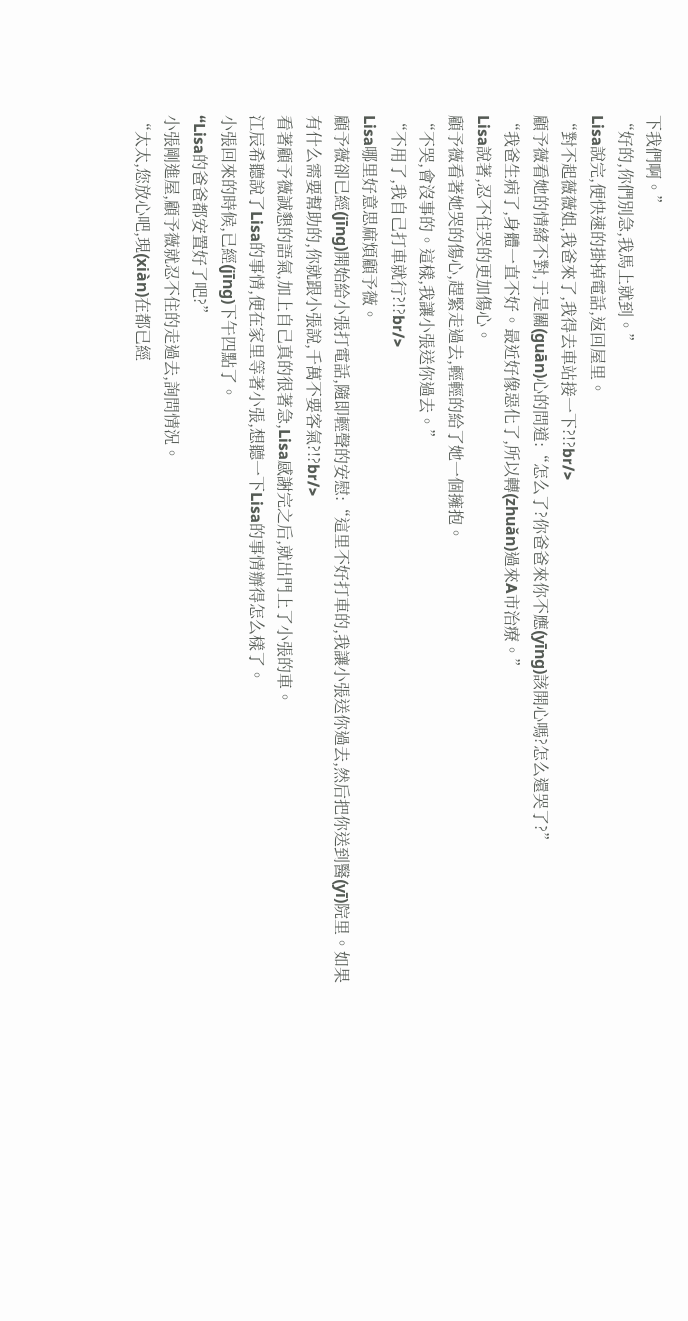下我們啊。”
“好的,你們別急,我馬上就到。”
Lisa說完,便快速的掛掉電話,返回屋里。
“對不起薇薇姐,我爸來了,我得去車站接一下?!?br/>
顧予薇看她的情緒不對,于是關(guān)心的問道:“怎么了?你爸爸來你不應(yīng)該開心嗎?怎么還哭了?”
“我爸生病了,身體一直不好。最近好像惡化了,所以轉(zhuǎn)過來A市治療。”
Lisa說著,忍不住哭的更加傷心。
顧予薇看著她哭的傷心,趕緊走過去,輕輕的給了她一個擁抱。
“不哭,會沒事的。這樣,我讓小張送你過去。”
“不用了,我自己打車就行?!?br/>
Lisa哪里好意思麻煩顧予薇。
顧予薇卻已經(jīng)開始給小張打電話,隨即輕聲的安慰:“這里不好打車的,我讓小張送你過去,然后把你送到醫(yī)院里。如果有什么需要幫助的,你就跟小張說,千萬不要客氣?!?br/>
看著顧予薇誠懇的語氣,加上自己真的很著急,Lisa感謝完之后,就出門上了小張的車。
江辰希聽說了Lisa的事情,便在家里等著小張,想聽一下Lisa的事情辦得怎么樣了。
小張回來的時候,已經(jīng)下午四點了。
“Lisa的爸爸都安置好了吧?”
小張剛進屋,顧予薇就忍不住的走過去,詢問情況。
“太太,您放心吧,現(xiàn)在都已經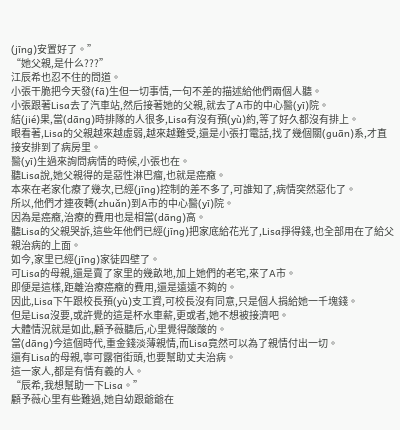(jīng)安置好了。”
“她父親,是什么???”
江辰希也忍不住的問道。
小張干脆把今天發(fā)生但一切事情,一句不差的描述給他們兩個人聽。
小張跟著Lisa去了汽車站,然后接著她的父親,就去了A市的中心醫(yī)院。
結(jié)果,當(dāng)時排隊的人很多,Lisa有沒有預(yù)約,等了好久都沒有排上。
眼看著,Lisa的父親越來越虛弱,越來越難受,還是小張打電話,找了幾個關(guān)系,才直接安排到了病房里。
醫(yī)生過來詢問病情的時候,小張也在。
聽Lisa說,她父親得的是惡性淋巴瘤,也就是癌癥。
本來在老家化療了幾次,已經(jīng)控制的差不多了,可誰知了,病情突然惡化了。
所以,他們才連夜轉(zhuǎn)到A市的中心醫(yī)院。
因為是癌癥,治療的費用也是相當(dāng)高。
聽Lisa的父親哭訴,這些年他們已經(jīng)把家底給花光了,Lisa掙得錢,也全部用在了給父親治病的上面。
如今,家里已經(jīng)家徒四壁了。
可Lisa的母親,還是賣了家里的幾畝地,加上她們的老宅,來了A市。
即便是這樣,距離治療癌癥的費用,還是遠遠不夠的。
因此,Lisa下午跟校長預(yù)支工資,可校長沒有同意,只是個人捐給她一千塊錢。
但是Lisa沒要,或許覺的這是杯水車薪,更或者,她不想被接濟吧。
大體情況就是如此,顧予薇聽后,心里覺得酸酸的。
當(dāng)今這個時代,重金錢淡薄親情,而Lisa竟然可以為了親情付出一切。
還有Lisa的母親,寧可露宿街頭,也要幫助丈夫治病。
這一家人,都是有情有義的人。
“辰希,我想幫助一下Lisa。”
顧予薇心里有些難過,她自幼跟爺爺在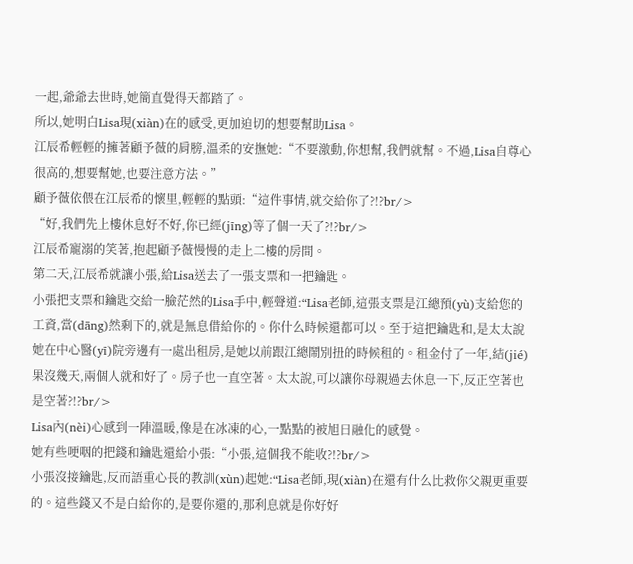一起,爺爺去世時,她簡直覺得天都踏了。
所以,她明白Lisa現(xiàn)在的感受,更加迫切的想要幫助Lisa。
江辰希輕輕的擁著顧予薇的肩膀,溫柔的安撫她:“不要激動,你想幫,我們就幫。不過,Lisa自尊心很高的,想要幫她,也要注意方法。”
顧予薇依偎在江辰希的懷里,輕輕的點頭:“這件事情,就交給你了?!?br/>
“好,我們先上樓休息好不好,你已經(jīng)等了個一天了?!?br/>
江辰希寵溺的笑著,抱起顧予薇慢慢的走上二樓的房間。
第二天,江辰希就讓小張,給Lisa送去了一張支票和一把鑰匙。
小張把支票和鑰匙交給一臉茫然的Lisa手中,輕聲道:“Lisa老師,這張支票是江總預(yù)支給您的工資,當(dāng)然剩下的,就是無息借給你的。你什么時候還都可以。至于這把鑰匙和,是太太說她在中心醫(yī)院旁邊有一處出租房,是她以前跟江總鬧別扭的時候租的。租金付了一年,結(jié)果沒幾天,兩個人就和好了。房子也一直空著。太太說,可以讓你母親過去休息一下,反正空著也是空著?!?br/>
Lisa內(nèi)心感到一陣溫暖,像是在冰凍的心,一點點的被旭日融化的感覺。
她有些哽咽的把錢和鑰匙還給小張:“小張,這個我不能收?!?br/>
小張沒接鑰匙,反而語重心長的教訓(xùn)起她:“Lisa老師,現(xiàn)在還有什么比救你父親更重要的。這些錢又不是白給你的,是要你還的,那利息就是你好好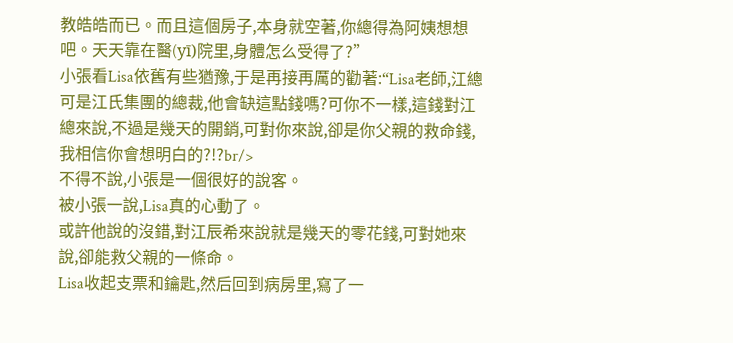教皓皓而已。而且這個房子,本身就空著,你總得為阿姨想想吧。天天靠在醫(yī)院里,身體怎么受得了?”
小張看Lisa依舊有些猶豫,于是再接再厲的勸著:“Lisa老師,江總可是江氏集團的總裁,他會缺這點錢嗎?可你不一樣,這錢對江總來說,不過是幾天的開銷,可對你來說,卻是你父親的救命錢,我相信你會想明白的?!?br/>
不得不說,小張是一個很好的說客。
被小張一說,Lisa真的心動了。
或許他說的沒錯,對江辰希來說就是幾天的零花錢,可對她來說,卻能救父親的一條命。
Lisa收起支票和鑰匙,然后回到病房里,寫了一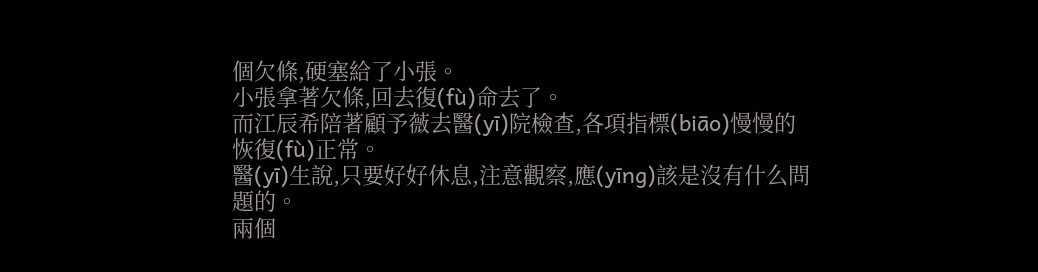個欠條,硬塞給了小張。
小張拿著欠條,回去復(fù)命去了。
而江辰希陪著顧予薇去醫(yī)院檢查,各項指標(biāo)慢慢的恢復(fù)正常。
醫(yī)生說,只要好好休息,注意觀察,應(yīng)該是沒有什么問題的。
兩個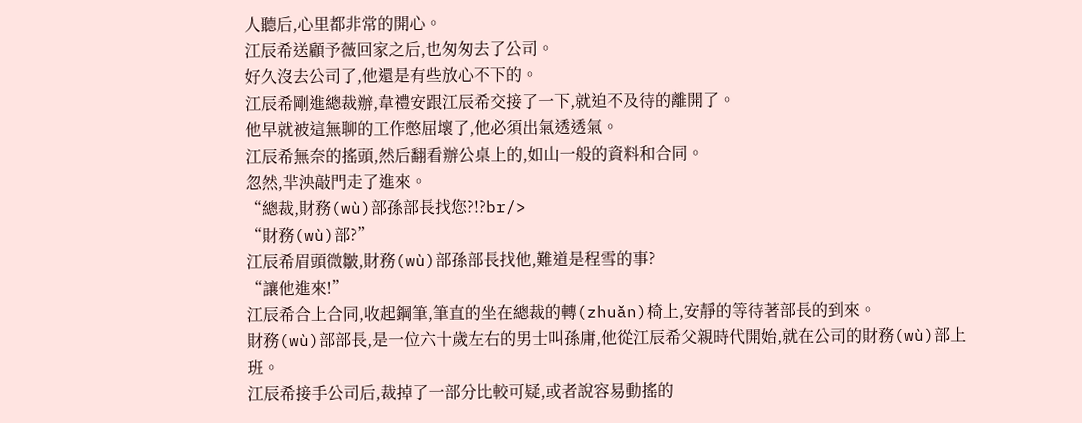人聽后,心里都非常的開心。
江辰希送顧予薇回家之后,也匆匆去了公司。
好久沒去公司了,他還是有些放心不下的。
江辰希剛進總裁辦,韋禮安跟江辰希交接了一下,就迫不及待的離開了。
他早就被這無聊的工作憋屈壞了,他必須出氣透透氣。
江辰希無奈的搖頭,然后翻看辦公桌上的,如山一般的資料和合同。
忽然,羋泱敲門走了進來。
“總裁,財務(wù)部孫部長找您?!?br/>
“財務(wù)部?”
江辰希眉頭微皺,財務(wù)部孫部長找他,難道是程雪的事?
“讓他進來!”
江辰希合上合同,收起鋼筆,筆直的坐在總裁的轉(zhuǎn)椅上,安靜的等待著部長的到來。
財務(wù)部部長,是一位六十歲左右的男士叫孫庸,他從江辰希父親時代開始,就在公司的財務(wù)部上班。
江辰希接手公司后,裁掉了一部分比較可疑,或者說容易動搖的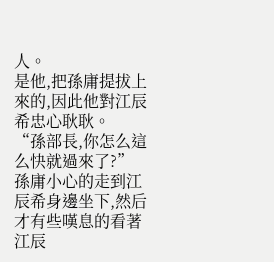人。
是他,把孫庸提拔上來的,因此他對江辰希忠心耿耿。
“孫部長,你怎么這么快就過來了?”
孫庸小心的走到江辰希身邊坐下,然后才有些嘆息的看著江辰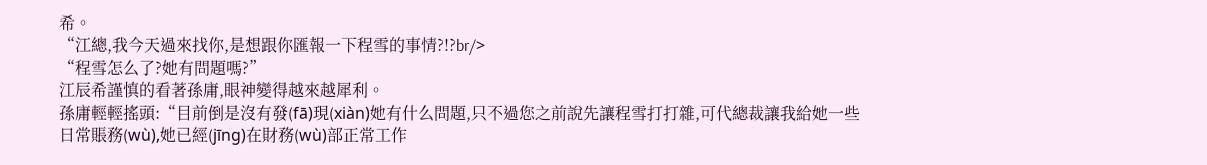希。
“江總,我今天過來找你,是想跟你匯報一下程雪的事情?!?br/>
“程雪怎么了?她有問題嗎?”
江辰希謹慎的看著孫庸,眼神變得越來越犀利。
孫庸輕輕搖頭:“目前倒是沒有發(fā)現(xiàn)她有什么問題,只不過您之前說先讓程雪打打雜,可代總裁讓我給她一些日常賬務(wù),她已經(jīng)在財務(wù)部正常工作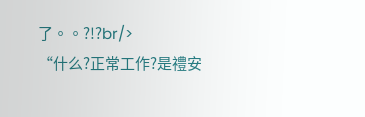了。。?!?br/>
“什么?正常工作?是禮安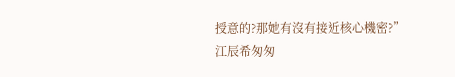授意的?那她有沒有接近核心機密?”
江辰希匆匆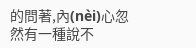的問著,內(nèi)心忽然有一種說不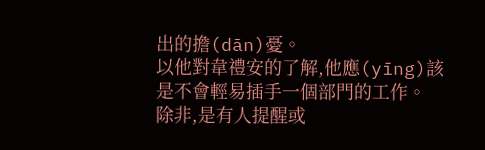出的擔(dān)憂。
以他對韋禮安的了解,他應(yīng)該是不會輕易插手一個部門的工作。
除非,是有人提醒或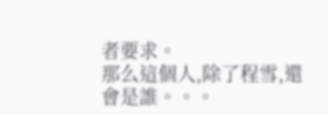者要求。
那么這個人,除了程雪,還會是誰。。。